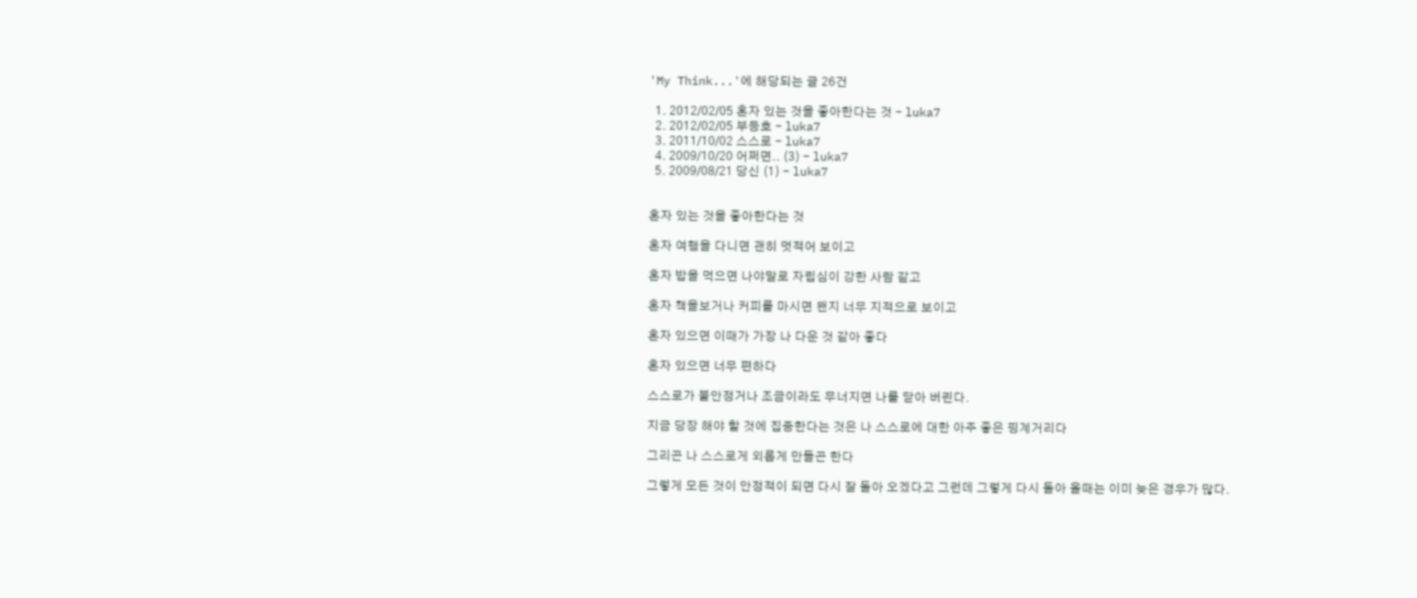'My Think...'에 해당되는 글 26건

  1. 2012/02/05 혼자 있는 것을 좋아한다는 것 - luka7
  2. 2012/02/05 부등호 - luka7
  3. 2011/10/02 스스로 - luka7
  4. 2009/10/20 어쩌면.. (3) - luka7
  5. 2009/08/21 당신 (1) - luka7


혼자 있는 것을 좋아한다는 것

혼자 여행을 다니면 괜히 멋적어 보이고

혼자 밥을 먹으면 나야말로 자립심이 강한 사람 같고

혼자 책을보거나 커피를 마시면 왠지 너무 지적으로 보이고

혼자 있으면 이때가 가장 나 다운 것 같아 좋다

혼자 있으면 너무 편하다

스스로가 불안정거나 조금이라도 무너지면 나를 닫아 버린다.

지금 당장 해야 할 것에 집중한다는 것은 나 스스로에 대한 아주 좋은 핑계거리다

그리곤 나 스스로게 외롭게 만들곤 한다

그렇게 모든 것이 안정적이 되면 다시 잘 돌아 오겠다고 그런데 그렇게 다시 돌아 올때는 이미 늦은 경우가 많다.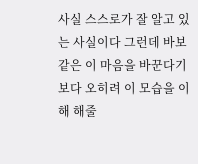사실 스스로가 잘 알고 있는 사실이다 그런데 바보 같은 이 마음을 바꾼다기 보다 오히려 이 모습을 이해 해줄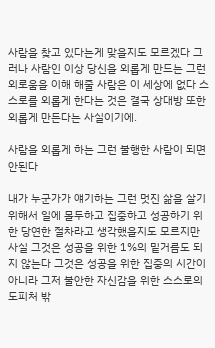사람을 찾고 있다는게 맞을지도 모르겠다 그러나 사람인 이상 당신을 외롭게 만드는 그런 외로움을 이해 해줄 사람은 이 세상에 없다 스스로를 외롭게 한다는 것은 결국 상대방 또한 외롭게 만든다는 사실이기에.

사람을 외롭게 하는 그런 불행한 사람이 되면 안된다

내가 누군가가 얘기하는 그런 멋진 삶을 살기위해서 일에 몰두하고 집중하고 성공하기 위한 당연한 절차라고 생각했을지도 모르지만 사실 그것은 성공을 위한 1%의 밑거름도 되지 않는다 그것은 성공을 위한 집중의 시간이 아니라 그저 불안한 자신감을 위한 스스로의 도피처 밖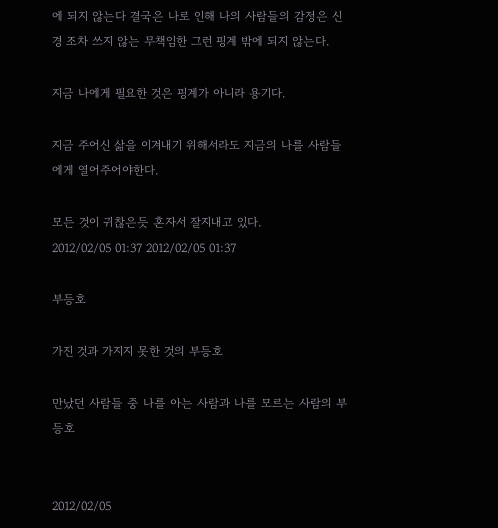에 되지 않는다 결국은 나로 인해 나의 사람들의 감정은 신경 조차 쓰지 않는 무책임한 그런 핑계 밖에 되지 않는다.

지금 나에게 필요한 것은 핑계가 아니라 용기다.

지금 주어신 삶을 이겨내기 위해서라도 지금의 나를 사람들에게 열어주어야한다.

모든 것이 귀찮은듯 혼자서 잘지내고 있다.
2012/02/05 01:37 2012/02/05 01:37

부등호

가진 것과 가지지 못한 것의 부등호

만났던 사람들 중 나를 아는 사람과 나를 모르는 사람의 부등호


2012/02/05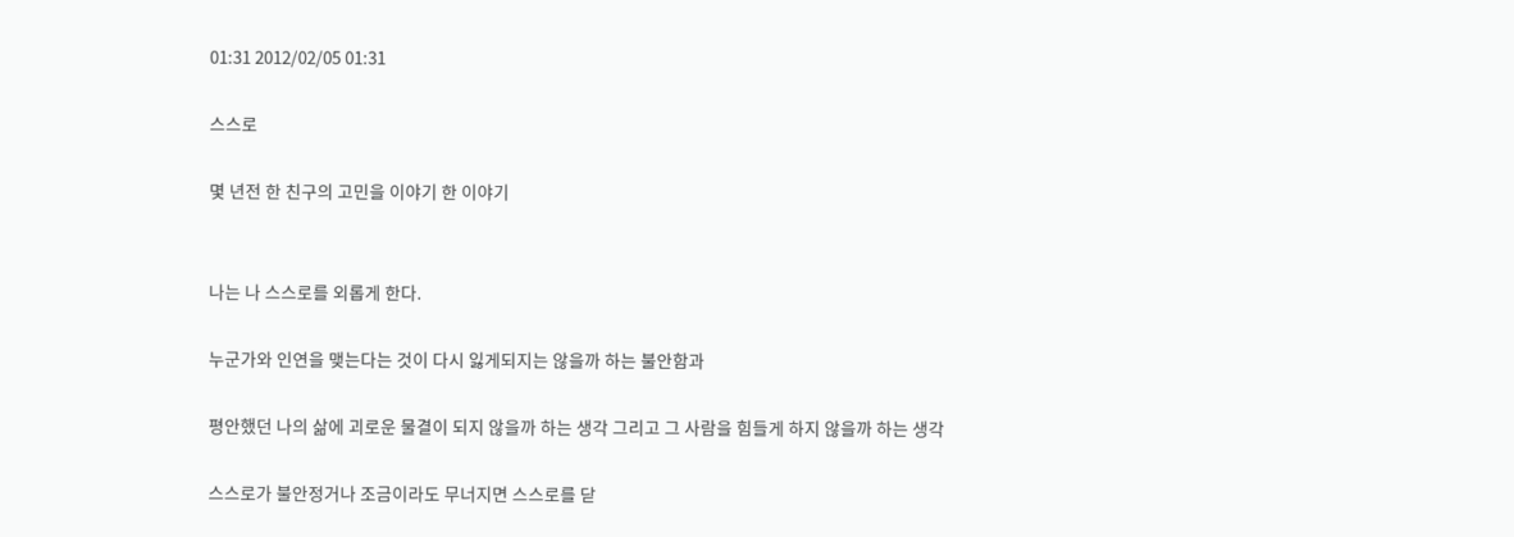01:31 2012/02/05 01:31

스스로

몇 년전 한 친구의 고민을 이야기 한 이야기


나는 나 스스로를 외롭게 한다.

누군가와 인연을 맺는다는 것이 다시 잃게되지는 않을까 하는 불안함과

평안했던 나의 삶에 괴로운 물결이 되지 않을까 하는 생각 그리고 그 사람을 힘들게 하지 않을까 하는 생각

스스로가 불안정거나 조금이라도 무너지면 스스로를 닫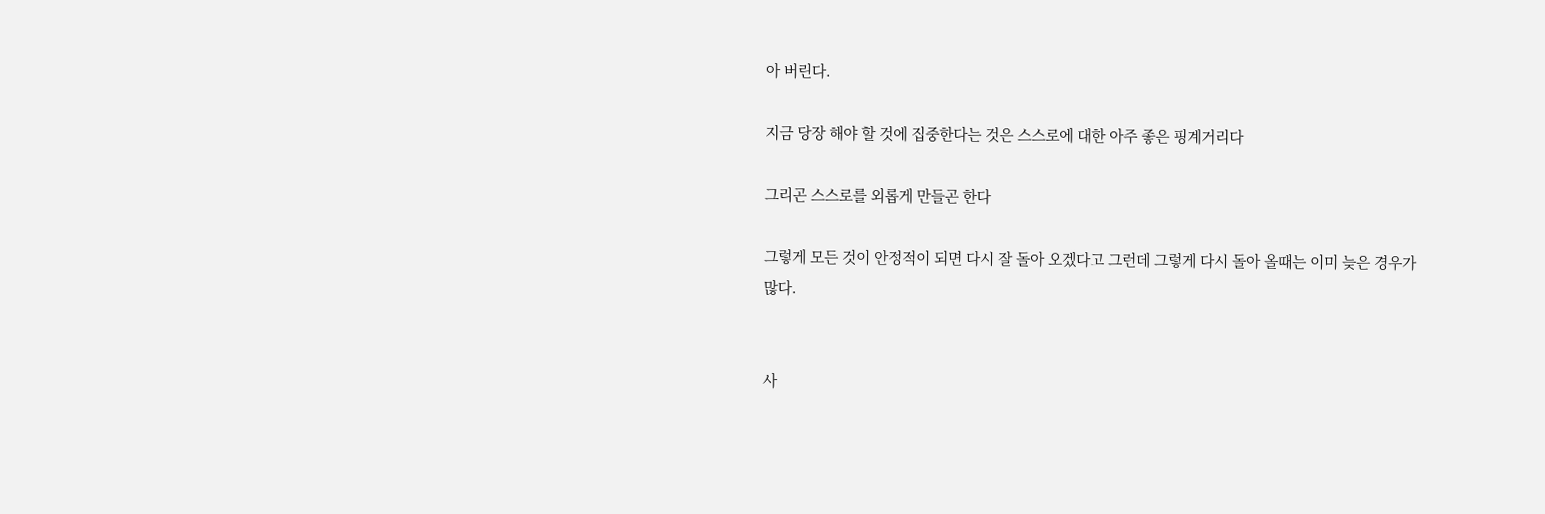아 버린다.

지금 당장 해야 할 것에 집중한다는 것은 스스로에 대한 아주 좋은 핑계거리다

그리곤 스스로를 외롭게 만들곤 한다

그렇게 모든 것이 안정적이 되면 다시 잘 돌아 오겠다고 그런데 그렇게 다시 돌아 올때는 이미 늦은 경우가 많다.


사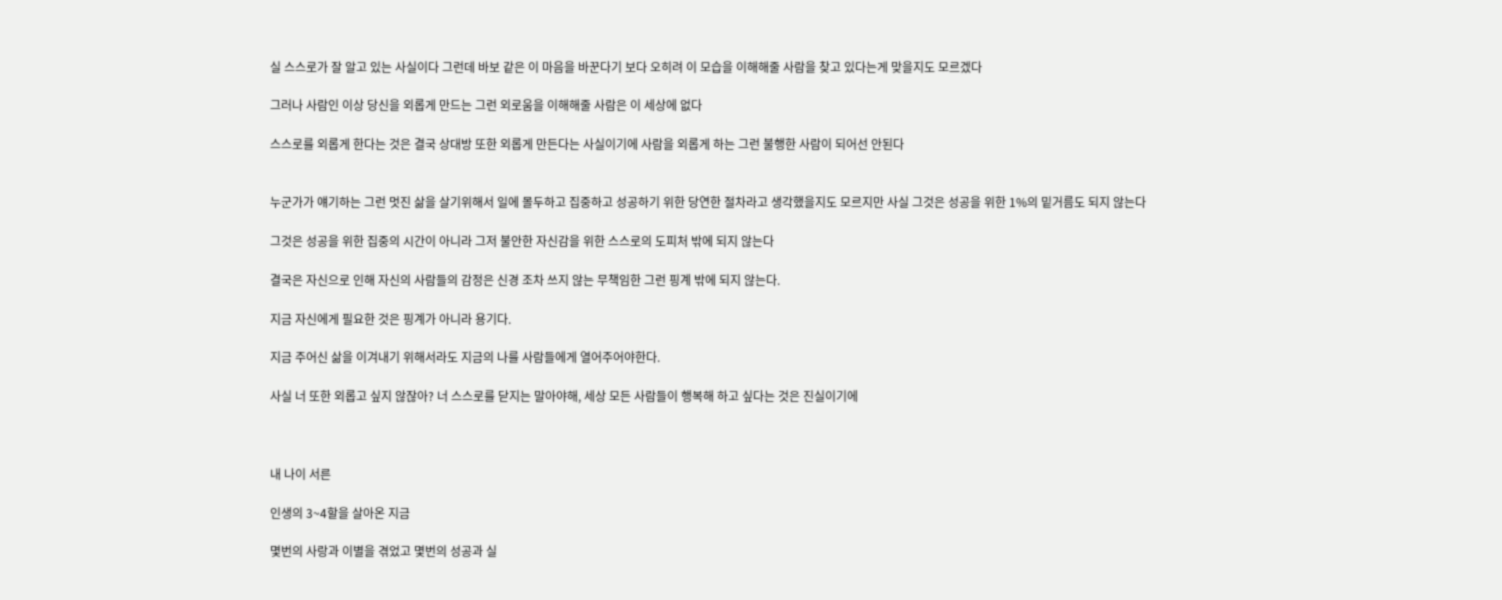실 스스로가 잘 알고 있는 사실이다 그런데 바보 같은 이 마음을 바꾼다기 보다 오히려 이 모습을 이해해줄 사람을 찾고 있다는게 맞을지도 모르겠다

그러나 사람인 이상 당신을 외롭게 만드는 그런 외로움을 이해해줄 사람은 이 세상에 없다

스스로를 외롭게 한다는 것은 결국 상대방 또한 외롭게 만든다는 사실이기에 사람을 외롭게 하는 그런 불행한 사람이 되어선 안된다


누군가가 얘기하는 그런 멋진 삶을 살기위해서 일에 몰두하고 집중하고 성공하기 위한 당연한 절차라고 생각했을지도 모르지만 사실 그것은 성공을 위한 1%의 밑거름도 되지 않는다

그것은 성공을 위한 집중의 시간이 아니라 그저 불안한 자신감을 위한 스스로의 도피처 밖에 되지 않는다

결국은 자신으로 인해 자신의 사람들의 감정은 신경 조차 쓰지 않는 무책임한 그런 핑계 밖에 되지 않는다.

지금 자신에게 필요한 것은 핑계가 아니라 용기다.

지금 주어신 삶을 이겨내기 위해서라도 지금의 나를 사람들에게 열어주어야한다.

사실 너 또한 외롭고 싶지 않잖아? 너 스스로를 닫지는 말아야해, 세상 모든 사람들이 행복해 하고 싶다는 것은 진실이기에



내 나이 서른

인생의 3~4할을 살아온 지금

몇번의 사랑과 이별을 겪었고 몇번의 성공과 실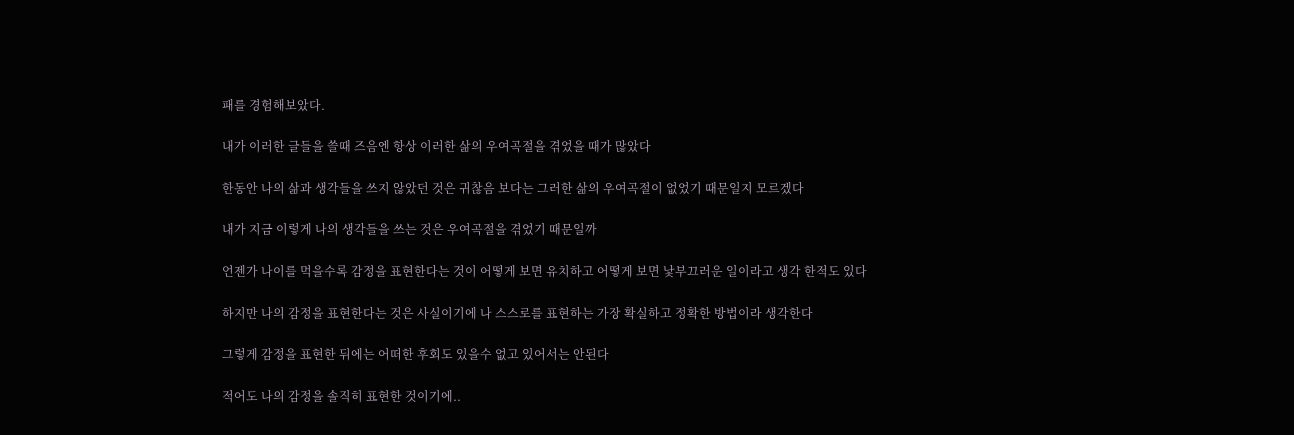패를 경험해보았다.

내가 이러한 글들을 쓸때 즈음엔 항상 이러한 삶의 우여곡절을 겪었을 때가 많았다

한동안 나의 삶과 생각들을 쓰지 않았던 것은 귀찮음 보다는 그러한 삶의 우여곡절이 없었기 때문일지 모르겠다

내가 지금 이렇게 나의 생각들을 쓰는 것은 우여곡절을 겪었기 때문일까

언젠가 나이를 먹을수록 감정을 표현한다는 것이 어떻게 보면 유치하고 어떻게 보면 낯부끄러운 일이라고 생각 한적도 있다

하지만 나의 감정을 표현한다는 것은 사실이기에 나 스스로를 표현하는 가장 확실하고 정확한 방법이라 생각한다

그렇게 감정을 표현한 뒤에는 어떠한 후회도 있을수 없고 있어서는 안된다

적어도 나의 감정을 솔직히 표현한 것이기에..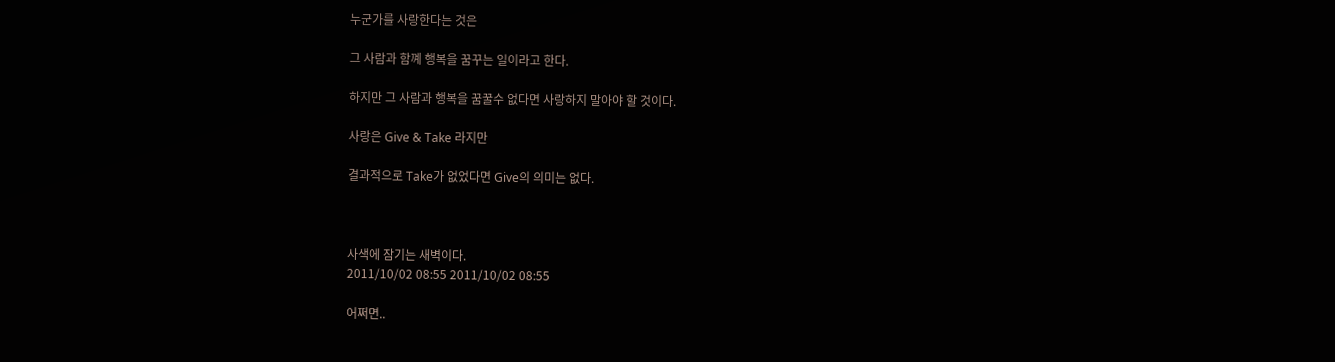누군가를 사랑한다는 것은

그 사람과 함꼐 행복을 꿈꾸는 일이라고 한다.

하지만 그 사람과 행복을 꿈꿀수 없다면 사랑하지 말아야 할 것이다.

사랑은 Give & Take 라지만

결과적으로 Take가 없었다면 Give의 의미는 없다.



사색에 잠기는 새벽이다.
2011/10/02 08:55 2011/10/02 08:55

어쩌면..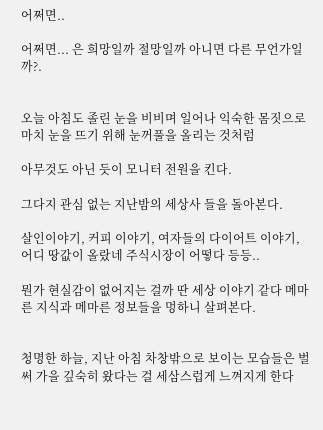어쩌면..

어쩌면... 은 희망일까 절망일까 아니면 다른 무언가일까?.


오늘 아침도 졸린 눈을 비비며 일어나 익숙한 몸짓으로 마치 눈을 뜨기 위해 눈꺼풀을 올리는 것처럼

아무것도 아닌 듯이 모니터 전원을 킨다.

그다지 관심 없는 지난밤의 세상사 들을 돌아본다.

살인이야기, 커피 이야기, 여자들의 다이어트 이야기, 어디 땅값이 올랐네 주식시장이 어떻다 등등..

뭔가 현실감이 없어지는 걸까 딴 세상 이야기 같다 메마른 지식과 메마른 정보들을 멍하니 살펴본다.


청명한 하늘, 지난 아침 차창밖으로 보이는 모습들은 벌써 가을 깊숙히 왔다는 걸 세삼스럽게 느껴지게 한다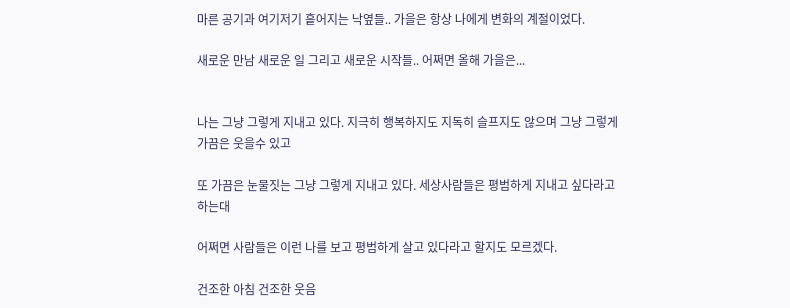마른 공기과 여기저기 흩어지는 낙옆들.. 가을은 항상 나에게 변화의 계절이었다.

새로운 만남 새로운 일 그리고 새로운 시작들.. 어쩌면 올해 가을은...


나는 그냥 그렇게 지내고 있다. 지극히 행복하지도 지독히 슬프지도 않으며 그냥 그렇게 가끔은 웃을수 있고

또 가끔은 눈물짓는 그냥 그렇게 지내고 있다. 세상사람들은 평범하게 지내고 싶다라고 하는대

어쩌면 사람들은 이런 나를 보고 평범하게 살고 있다라고 할지도 모르겠다.

건조한 아침 건조한 웃음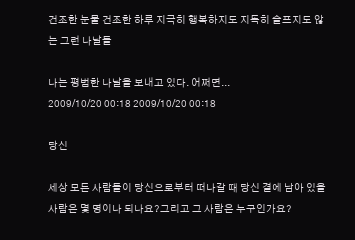건조한 눈물 건조한 하루 지극히 행복하지도 지독히 슬프지도 않는 그런 나날들

나는 평범한 나날을 보내고 있다. 어쩌면...
2009/10/20 00:18 2009/10/20 00:18

당신

세상 모든 사람들이 당신으로부터 떠나갈 때 당신 곁에 남아 있을 사람은 몇 명이나 되나요?그리고 그 사람은 누구인가요?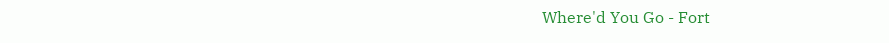Where'd You Go - Fort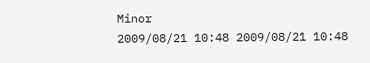Minor
2009/08/21 10:48 2009/08/21 10:48